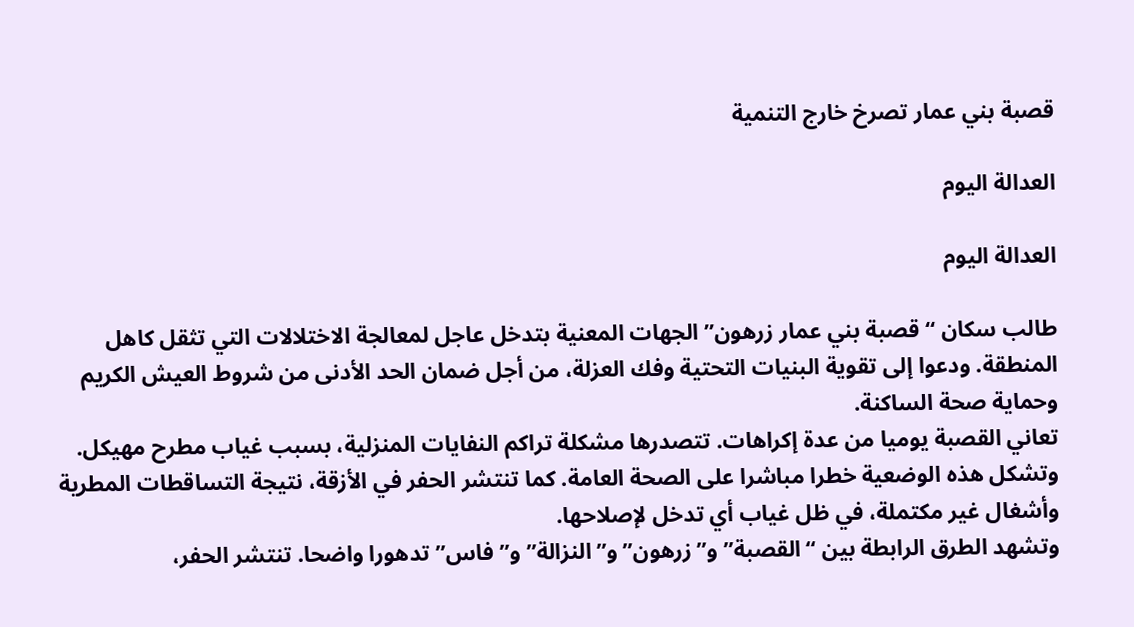قصبة بني عمار تصرخ خارج التنمية

العدالة اليوم

العدالة اليوم

طالب سكان “قصبة بني عمار زرهون” الجهات المعنية بتدخل عاجل لمعالجة الاختلالات التي تثقل كاهل المنطقة. ودعوا إلى تقوية البنيات التحتية وفك العزلة، من أجل ضمان الحد الأدنى من شروط العيش الكريم وحماية صحة الساكنة.
تعاني القصبة يوميا من عدة إكراهات. تتصدرها مشكلة تراكم النفايات المنزلية، بسبب غياب مطرح مهيكل. وتشكل هذه الوضعية خطرا مباشرا على الصحة العامة. كما تنتشر الحفر في الأزقة، نتيجة التساقطات المطرية وأشغال غير مكتملة، في ظل غياب أي تدخل لإصلاحها.
وتشهد الطرق الرابطة بين “القصبة” و”زرهون” و”النزالة” و”فاس” تدهورا واضحا. تنتشر الحفر،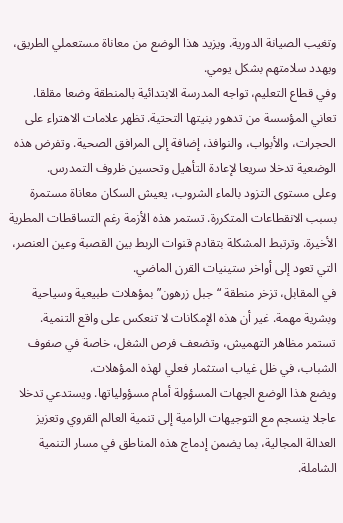وتغيب الصيانة الدورية. ويزيد هذا الوضع من معاناة مستعملي الطريق، ويهدد سلامتهم بشكل يومي.
وفي قطاع التعليم، تواجه المدرسة الابتدائية بالمنطقة وضعا مقلقا. تعاني المؤسسة من تدهور بنيتها التحتية. تظهر علامات الاهتراء على الحجرات، والأبواب، والنوافذ، إضافة إلى المرافق الصحية. وتفرض هذه الوضعية تدخلا سريعا لإعادة التأهيل وتحسين ظروف التمدرس.
وعلى مستوى التزود بالماء الشروب، يعيش السكان معاناة مستمرة بسبب الانقطاعات المتكررة. تستمر هذه الأزمة رغم التساقطات المطرية الأخيرة. وترتبط المشكلة بتقادم قنوات الربط بين القصبة وعين العنصر، التي تعود إلى أواخر ستينيات القرن الماضي.
في المقابل، تزخر منطقة “جبل زرهون” بمؤهلات طبيعية وسياحية وبشرية مهمة. غير أن هذه الإمكانات لا تنعكس على واقع التنمية. تستمر مظاهر التهميش، وتضعف فرص الشغل، خاصة في صفوف الشباب، في ظل غياب استثمار فعلي لهذه المؤهلات.
ويضع هذا الوضع الجهات المسؤولة أمام مسؤولياتها. ويستدعي تدخلا عاجلا ينسجم مع التوجيهات الرامية إلى تنمية العالم القروي وتعزيز العدالة المجالية، بما يضمن إدماج هذه المناطق في مسار التنمية الشاملة.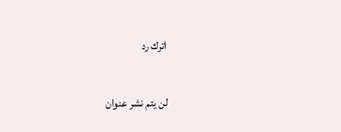اترك رد

لن يتم نشر عنوان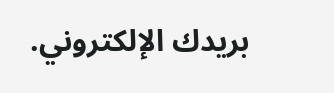بريدك الإلكتروني.